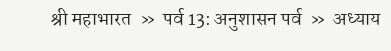श्री महाभारत  »  पर्व 13: अनुशासन पर्व  »  अध्याय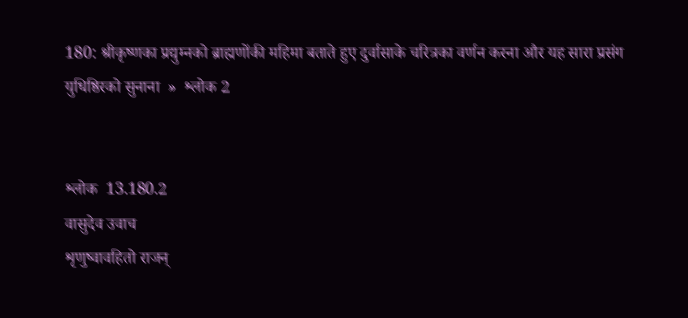180: श्रीकृष्णका प्रद्युम्नको ब्राह्मणोंकी महिमा बताते हुए दुर्वासाके चरित्रका वर्णन करना और यह सारा प्रसंग युधिष्ठिरको सुनाना  »  श्लोक 2


श्लोक  13.180.2
वासुदेव उवाच
शृणुष्वावहितो राजन्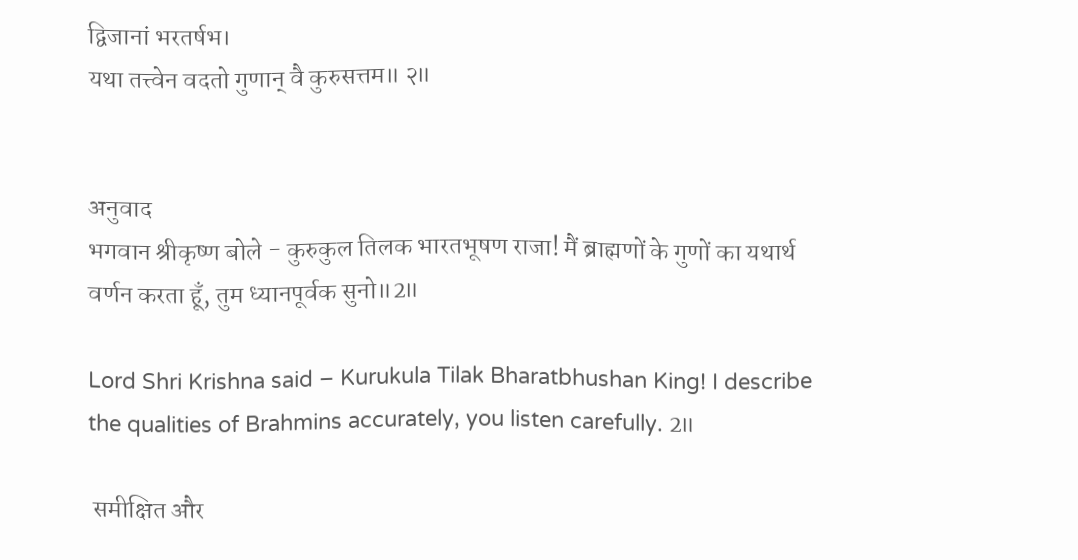द्विजानां भरतर्षभ।
यथा तत्त्वेन वदतो गुणान् वै कुरुसत्तम॥ २॥


अनुवाद
भगवान श्रीकृष्ण बोले - कुरुकुल तिलक भारतभूषण राजा! मैं ब्राह्मणों के गुणों का यथार्थ वर्णन करता हूँ, तुम ध्यानपूर्वक सुनो॥2॥

Lord Shri Krishna said – Kurukula Tilak Bharatbhushan King! I describe the qualities of Brahmins accurately, you listen carefully. 2॥

 समीक्षित और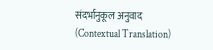संदर्भानुकूल अनुवाद (Contextual Translation)